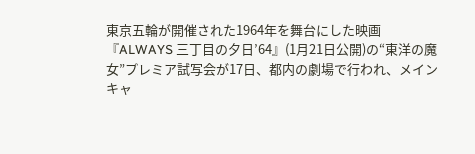東京五輪が開催された1964年を舞台にした映画『ALWAYS 三丁目の夕日’64』(1月21日公開)の“東洋の魔女”プレミア試写会が17日、都内の劇場で行われ、メインキャ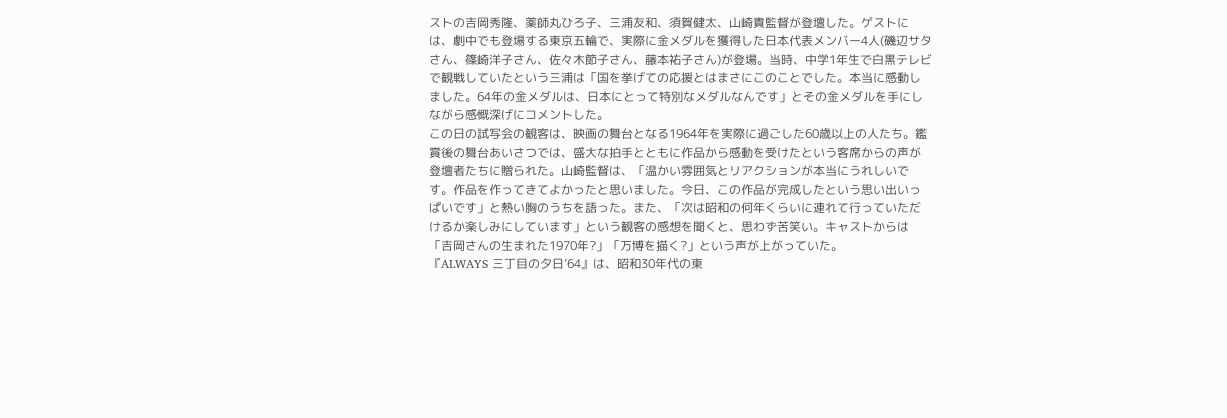ストの吉岡秀隆、薬師丸ひろ子、三浦友和、須賀健太、山崎貴監督が登壇した。ゲストには、劇中でも登場する東京五輪で、実際に金メダルを獲得した日本代表メンバー4人(磯辺サタさん、篠崎洋子さん、佐々木節子さん、藤本祐子さん)が登場。当時、中学1年生で白黒テレビで観戦していたという三浦は「国を挙げての応援とはまさにこのことでした。本当に感動しました。64年の金メダルは、日本にとって特別なメダルなんです」とその金メダルを手にしながら感慨深げにコメントした。
この日の試写会の観客は、映画の舞台となる1964年を実際に過ごした60歳以上の人たち。鑑賞後の舞台あいさつでは、盛大な拍手とともに作品から感動を受けたという客席からの声が登壇者たちに贈られた。山崎監督は、「温かい雰囲気とリアクションが本当にうれしいです。作品を作ってきてよかったと思いました。今日、この作品が完成したという思い出いっぱいです」と熱い胸のうちを語った。また、「次は昭和の何年くらいに連れて行っていただけるか楽しみにしています」という観客の感想を聞くと、思わず苦笑い。キャストからは「吉岡さんの生まれた1970年?」「万博を描く?」という声が上がっていた。
『ALWAYS 三丁目の夕日’64』は、昭和30年代の東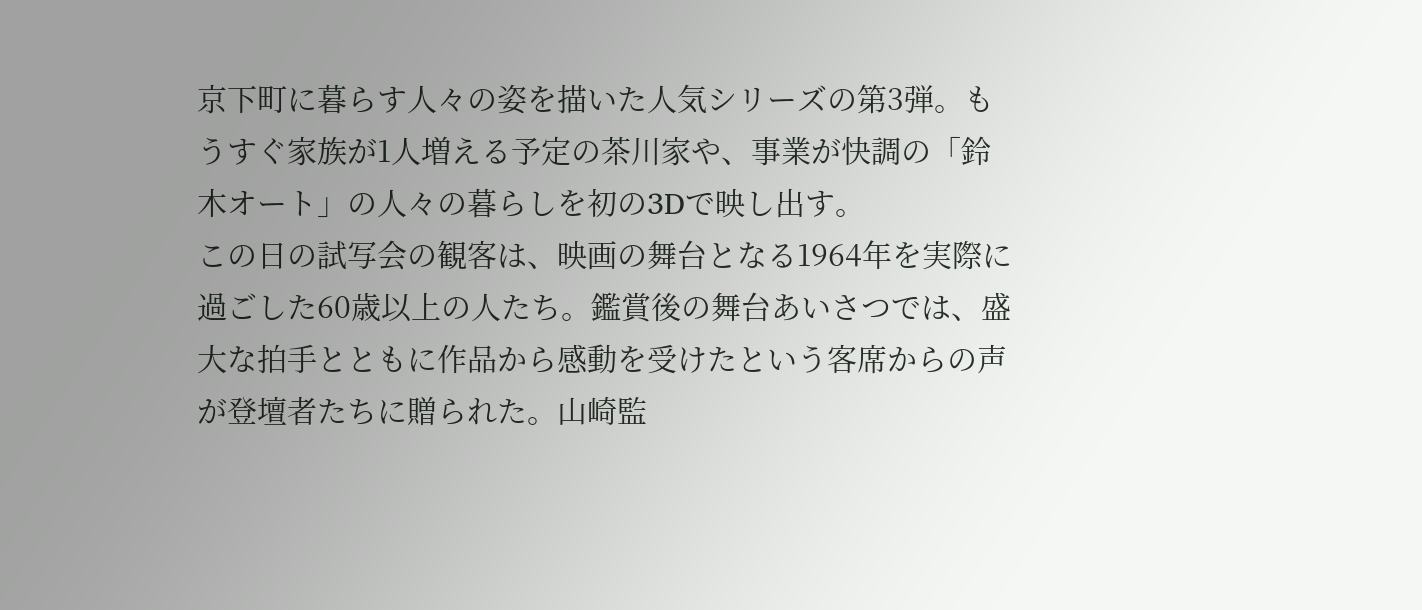京下町に暮らす人々の姿を描いた人気シリーズの第3弾。もうすぐ家族が1人増える予定の茶川家や、事業が快調の「鈴木オート」の人々の暮らしを初の3Dで映し出す。
この日の試写会の観客は、映画の舞台となる1964年を実際に過ごした60歳以上の人たち。鑑賞後の舞台あいさつでは、盛大な拍手とともに作品から感動を受けたという客席からの声が登壇者たちに贈られた。山崎監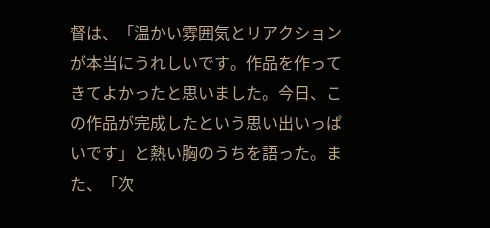督は、「温かい雰囲気とリアクションが本当にうれしいです。作品を作ってきてよかったと思いました。今日、この作品が完成したという思い出いっぱいです」と熱い胸のうちを語った。また、「次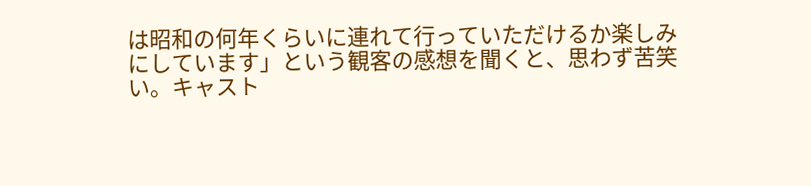は昭和の何年くらいに連れて行っていただけるか楽しみにしています」という観客の感想を聞くと、思わず苦笑い。キャスト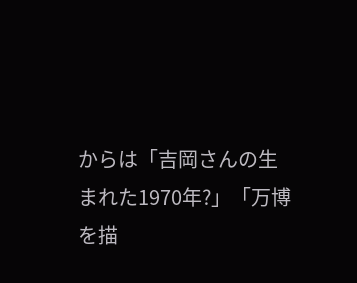からは「吉岡さんの生まれた1970年?」「万博を描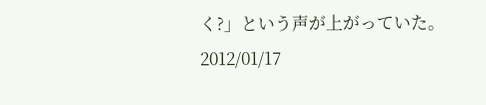く?」という声が上がっていた。
2012/01/17